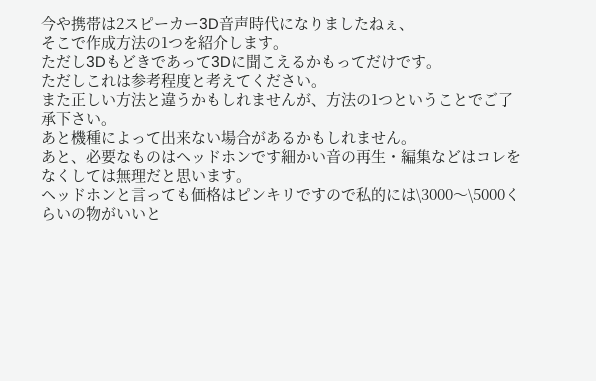今や携帯は2スピーカー3D音声時代になりましたねぇ、
そこで作成方法の1つを紹介します。
ただし3Dもどきであって3Dに聞こえるかもってだけです。
ただしこれは参考程度と考えてください。
また正しい方法と違うかもしれませんが、方法の1つということでご了承下さい。
あと機種によって出来ない場合があるかもしれません。
あと、必要なものはヘッドホンです細かい音の再生・編集などはコレをなくしては無理だと思います。
ヘッドホンと言っても価格はピンキリですので私的には\3000〜\5000くらいの物がいいと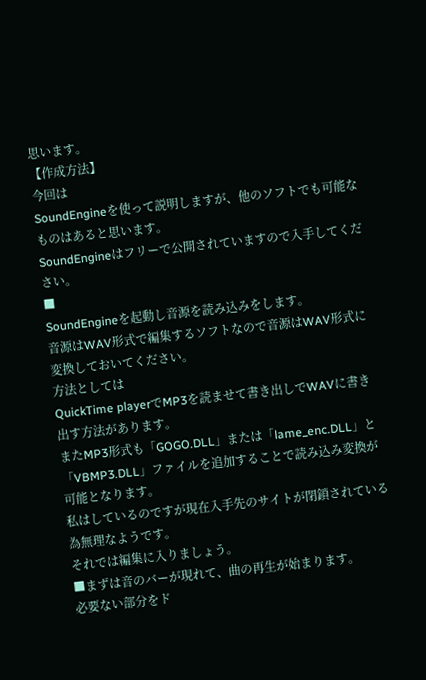思います。
【作成方法】
今回は
SoundEngineを使って説明しますが、他のソフトでも可能なものはあると思います。
SoundEngineはフリーで公開されていますので入手してください。
■
SoundEngineを起動し音源を読み込みをします。
音源はWAV形式で編集するソフトなので音源はWAV形式に変換しておいてください。
方法としては
QuickTime playerでMP3を読ませて書き出しでWAVに書き出す方法があります。
またMP3形式も「GOGO.DLL」または「lame_enc.DLL」と「VBMP3.DLL」ファイルを追加することで読み込み変換が可能となります。
私はしているのですが現在入手先のサイトが閉鎖されている為無理なようです。
それでは編集に入りましょう。
■まずは音のバーが現れて、曲の再生が始まります。
必要ない部分をド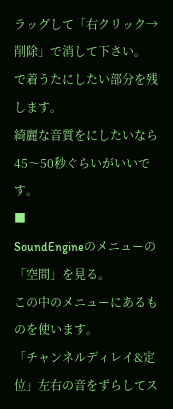ラッグして「右クリック→削除」で消して下さい。
で着うたにしたい部分を残します。
綺麗な音質をにしたいなら45〜50秒ぐらいがいいです。
■
SoundEngineのメニューの「空間」を見る。
この中のメニューにあるものを使います。
「チャンネルディレイ&定位」左右の音をずらしてス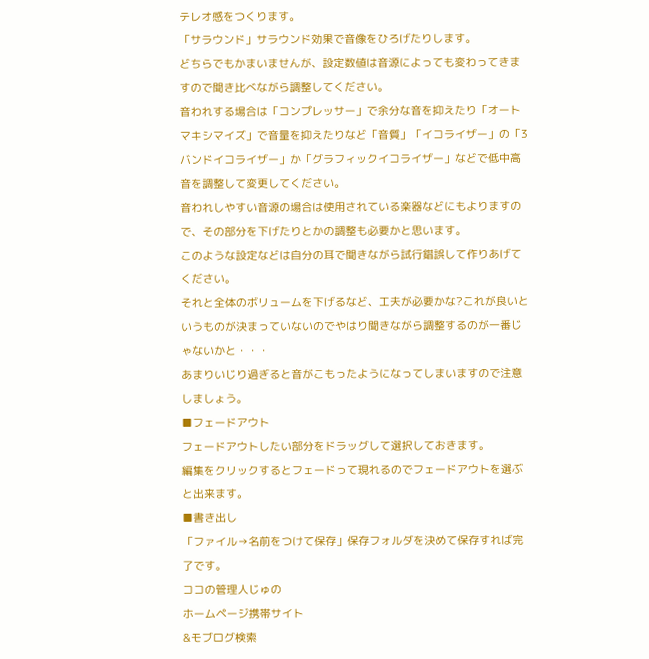テレオ感をつくります。
「サラウンド」サラウンド効果で音像をひろげたりします。
どちらでもかまいませんが、設定数値は音源によっても変わってきますので聞き比べながら調整してください。
音われする場合は「コンプレッサー」で余分な音を抑えたり「オートマキシマイズ」で音量を抑えたりなど「音質」「イコライザー」の「3バンドイコライザー」か「グラフィックイコライザー」などで低中高音を調整して変更してください。
音われしやすい音源の場合は使用されている楽器などにもよりますので、その部分を下げたりとかの調整も必要かと思います。
このような設定などは自分の耳で聞きながら試行錯誤して作りあげてください。
それと全体のボリュームを下げるなど、工夫が必要かな?これが良いというものが決まっていないのでやはり聞きながら調整するのが一番じゃないかと・・・
あまりいじり過ぎると音がこもったようになってしまいますので注意しましょう。
■フェードアウト
フェードアウトしたい部分をドラッグして選択しておきます。
編集をクリックするとフェードって現れるのでフェードアウトを選ぶと出来ます。
■書き出し
「ファイル→名前をつけて保存」保存フォルダを決めて保存すれば完了です。
ココの管理人じゅの
ホームページ携帯サイト
&モブログ検索